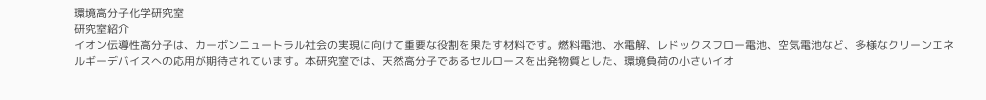環境高分子化学研究室
研究室紹介
イオン伝導性高分子は、カーボンニュートラル社会の実現に向けて重要な役割を果たす材料です。燃料電池、水電解、レドックスフロー電池、空気電池など、多様なクリーンエネルギーデバイスへの応用が期待されています。本研究室では、天然高分子であるセルロースを出発物質とした、環境負荷の小さいイオ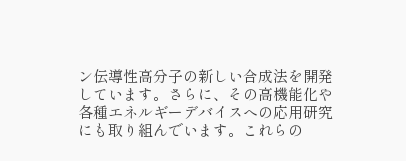ン伝導性高分子の新しい合成法を開発しています。さらに、その高機能化や各種エネルギーデバイスへの応用研究にも取り組んでいます。これらの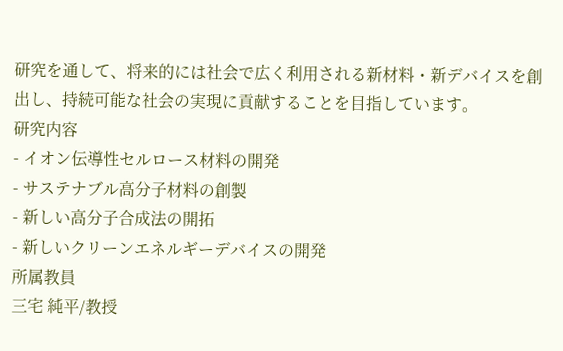研究を通して、将来的には社会で広く利用される新材料・新デバイスを創出し、持続可能な社会の実現に貢献することを目指しています。
研究内容
- イオン伝導性セルロース材料の開発
- サステナブル高分子材料の創製
- 新しい高分子合成法の開拓
- 新しいクリーンエネルギーデバイスの開発
所属教員
三宅 純平/教授